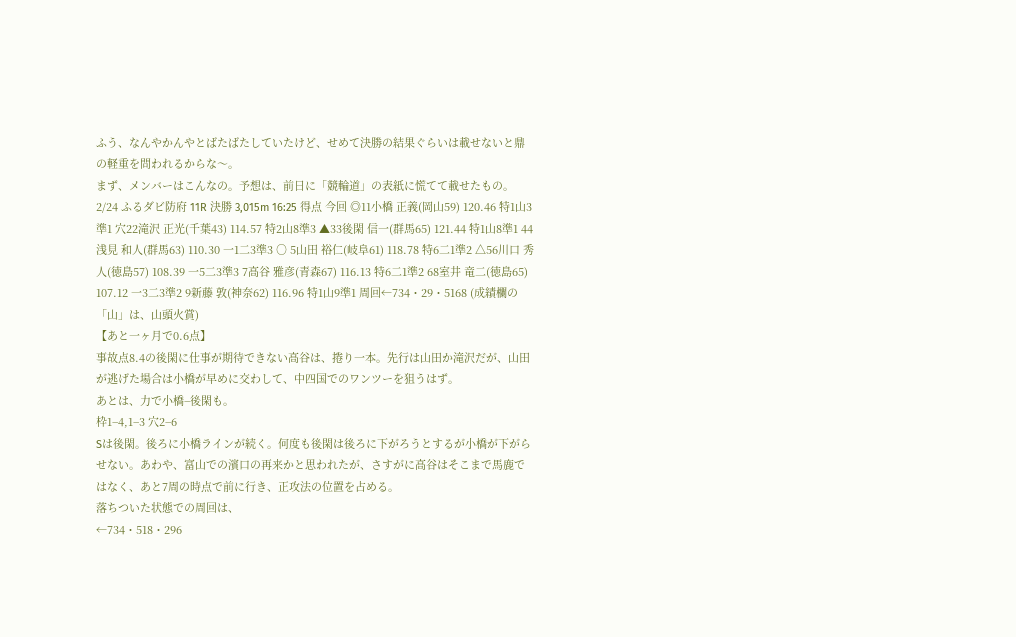ふう、なんやかんやとばたばたしていたけど、せめて決勝の結果ぐらいは載せないと鼎の軽重を問われるからな〜。
まず、メンバーはこんなの。予想は、前日に「競輪道」の表紙に慌てて載せたもの。
2/24 ふるダビ防府 11R 決勝 3,015m 16:25 得点 今回 ◎11小橋 正義(岡山59) 120.46 特1山3準1 穴22滝沢 正光(千葉43) 114.57 特2山8準3 ▲33後閑 信一(群馬65) 121.44 特1山8準1 44浅見 和人(群馬63) 110.30 一1二3準3 ○ 5山田 裕仁(岐阜61) 118.78 特6二1準2 △56川口 秀人(徳島57) 108.39 一5二3準3 7高谷 雅彦(青森67) 116.13 特6二1準2 68室井 竜二(徳島65) 107.12 一3二3準2 9新藤 敦(神奈62) 116.96 特1山9準1 周回←734・29・5168 (成績欄の「山」は、山頭火賞)
【あと一ヶ月で0.6点】
事故点8.4の後閑に仕事が期待できない高谷は、捲り一本。先行は山田か滝沢だが、山田が逃げた場合は小橋が早めに交わして、中四国でのワンツーを狙うはず。
あとは、力で小橋−後閑も。
枠1−4,1−3 穴2−6
Sは後閑。後ろに小橋ラインが続く。何度も後閑は後ろに下がろうとするが小橋が下がらせない。あわや、富山での濱口の再来かと思われたが、さすがに高谷はそこまで馬鹿ではなく、あと7周の時点で前に行き、正攻法の位置を占める。
落ちついた状態での周回は、
←734・518・296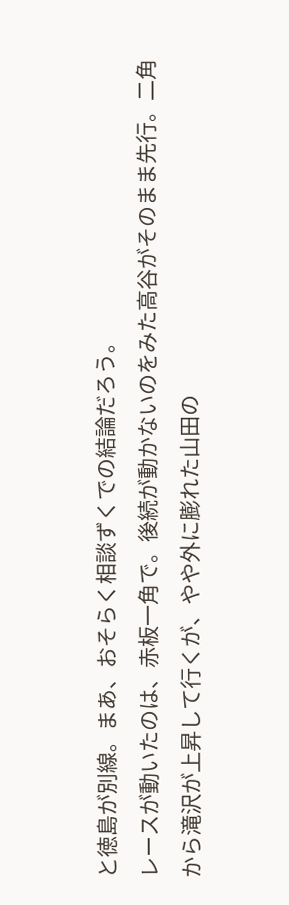と徳島が別線。まあ、おそらく相談ずくでの結論だろう。
レースが動いたのは、赤板一角で。後続が動かないのをみた高谷がそのまま先行。二角から滝沢が上昇して行くが、やや外に膨れた山田の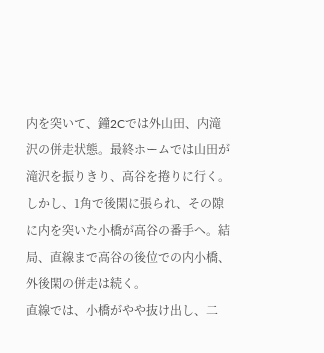内を突いて、鐘2Cでは外山田、内滝沢の併走状態。最終ホームでは山田が滝沢を振りきり、高谷を捲りに行く。
しかし、1角で後閑に張られ、その隙に内を突いた小橋が高谷の番手へ。結局、直線まで高谷の後位での内小橋、外後閑の併走は続く。
直線では、小橋がやや抜け出し、二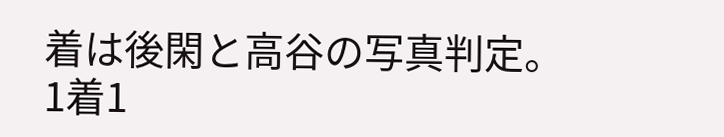着は後閑と高谷の写真判定。
1着1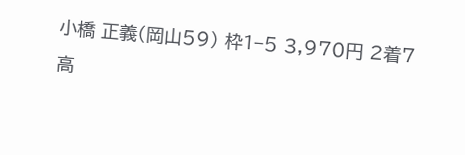小橋 正義(岡山59) 枠1−5 3,970円 2着7高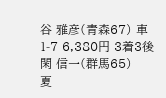谷 雅彦(青森67) 車 1-7 6,380円 3着3後閑 信一(群馬65)
夏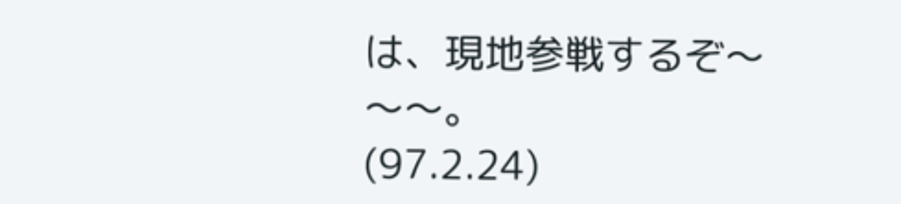は、現地参戦するぞ〜〜〜。
(97.2.24)